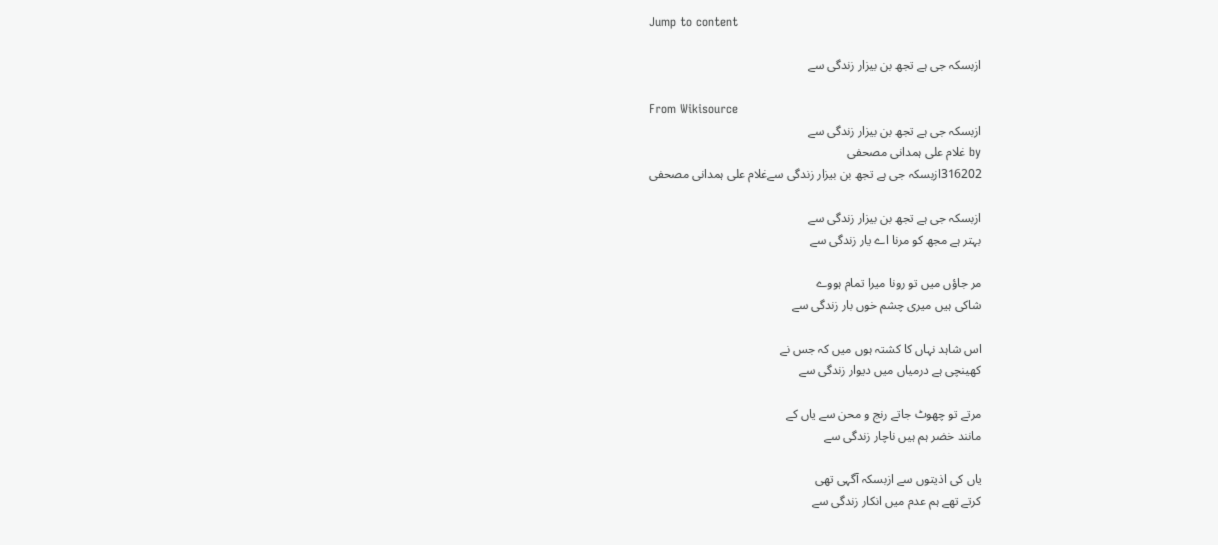Jump to content

ازبسکہ جی ہے تجھ بن بیزار زندگی سے

From Wikisource
ازبسکہ جی ہے تجھ بن بیزار زندگی سے
by غلام علی ہمدانی مصحفی
316202ازبسکہ جی ہے تجھ بن بیزار زندگی سےغلام علی ہمدانی مصحفی

ازبسکہ جی ہے تجھ بن بیزار زندگی سے
بہتر ہے مجھ کو مرنا اے یار زندگی سے

مر جاؤں میں تو رونا میرا تمام ہووے
شاکی ہیں میری چشم خوں بار زندگی سے

اس شاہد نہاں کا کشتہ ہوں میں کہ جس نے
کھینچی ہے درمیاں میں دیوار زندگی سے

مرتے تو چھوٹ جاتے رنج و محن سے یاں کے
مانند خضر ہم ہیں ناچار زندگی سے

یاں کی اذیتوں سے ازبسکہ آگہی تھی
کرتے تھے ہم عدم میں انکار زندگی سے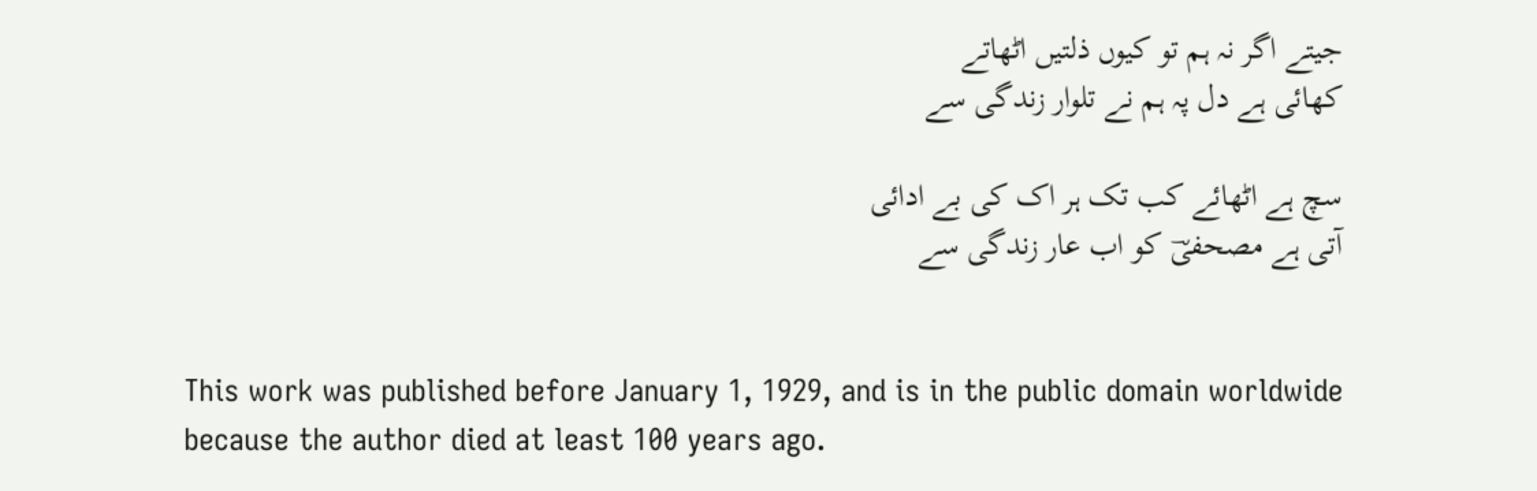جیتے اگر نہ ہم تو کیوں ذلتیں اٹھاتے
کھائی ہے دل پہ ہم نے تلوار زندگی سے

سچ ہے اٹھائے کب تک ہر اک کی بے ادائی
آتی ہے مصحفیؔ کو اب عار زندگی سے


This work was published before January 1, 1929, and is in the public domain worldwide because the author died at least 100 years ago.